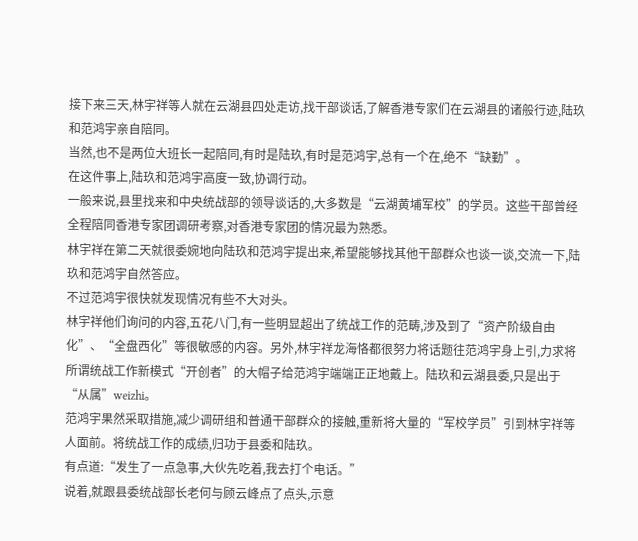接下来三天,林宇祥等人就在云湖县四处走访,找干部谈话,了解香港专家们在云湖县的诸般行迹,陆玖和范鸿宇亲自陪同。
当然,也不是两位大班长一起陪同,有时是陆玖,有时是范鸿宇,总有一个在,绝不“缺勤”。
在这件事上,陆玖和范鸿宇高度一致,协调行动。
一般来说,县里找来和中央统战部的领导谈话的,大多数是“云湖黄埔军校”的学员。这些干部曾经全程陪同香港专家团调研考察,对香港专家团的情况最为熟悉。
林宇祥在第二天就很委婉地向陆玖和范鸿宇提出来,希望能够找其他干部群众也谈一谈,交流一下,陆玖和范鸿宇自然答应。
不过范鸿宇很快就发现情况有些不大对头。
林宇祥他们询问的内容,五花八门,有一些明显超出了统战工作的范畴,涉及到了“资产阶级自由化”、“全盘西化”等很敏感的内容。另外,林宇祥龙海恪都很努力将话题往范鸿宇身上引,力求将所谓统战工作新模式“开创者”的大帽子给范鸿宇端端正正地戴上。陆玖和云湖县委,只是出于“从属”weizhi。
范鸿宇果然采取措施,减少调研组和普通干部群众的接触,重新将大量的“军校学员”引到林宇祥等人面前。将统战工作的成绩,归功于县委和陆玖。
有点道:“发生了一点急事,大伙先吃着,我去打个电话。”
说着,就跟县委统战部长老何与顾云峰点了点头,示意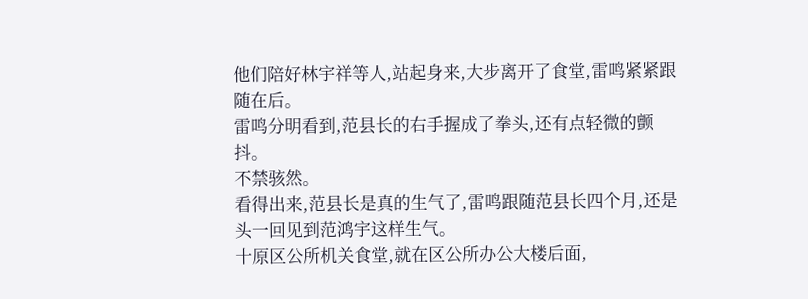他们陪好林宇祥等人,站起身来,大步离开了食堂,雷鸣紧紧跟随在后。
雷鸣分明看到,范县长的右手握成了拳头,还有点轻微的颤抖。
不禁骇然。
看得出来,范县长是真的生气了,雷鸣跟随范县长四个月,还是头一回见到范鸿宇这样生气。
十原区公所机关食堂,就在区公所办公大楼后面,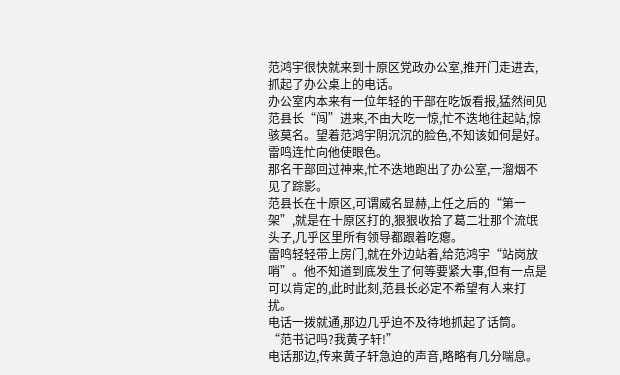范鸿宇很快就来到十原区党政办公室,推开门走进去,抓起了办公桌上的电话。
办公室内本来有一位年轻的干部在吃饭看报,猛然间见范县长“闯”进来,不由大吃一惊,忙不迭地往起站,惊骇莫名。望着范鸿宇阴沉沉的脸色,不知该如何是好。
雷鸣连忙向他使眼色。
那名干部回过神来,忙不迭地跑出了办公室,一溜烟不见了踪影。
范县长在十原区,可谓威名显赫,上任之后的“第一架”,就是在十原区打的,狠狠收拾了葛二壮那个流氓头子,几乎区里所有领导都跟着吃瘪。
雷鸣轻轻带上房门,就在外边站着,给范鸿宇“站岗放哨”。他不知道到底发生了何等要紧大事,但有一点是可以肯定的,此时此刻,范县长必定不希望有人来打扰。
电话一拨就通,那边几乎迫不及待地抓起了话筒。
“范书记吗?我黄子轩!”
电话那边,传来黄子轩急迫的声音,略略有几分喘息。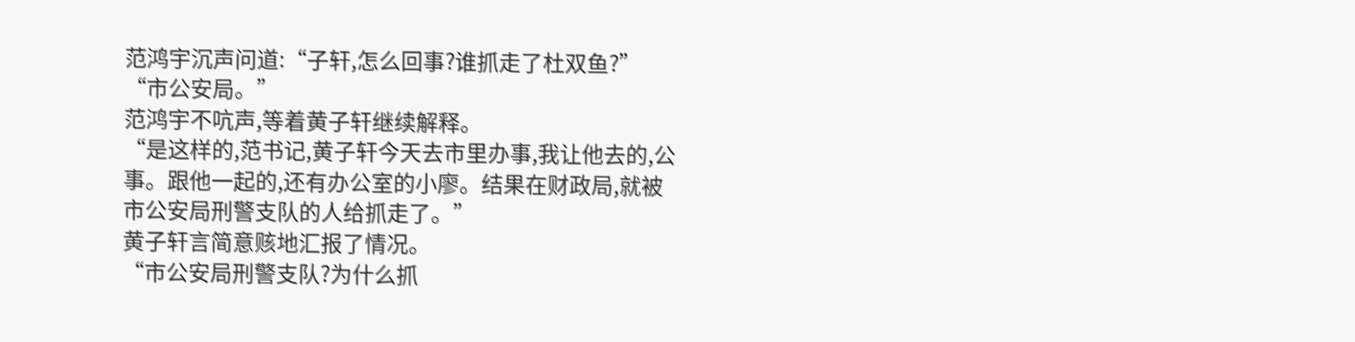范鸿宇沉声问道:“子轩,怎么回事?谁抓走了杜双鱼?”
“市公安局。”
范鸿宇不吭声,等着黄子轩继续解释。
“是这样的,范书记,黄子轩今天去市里办事,我让他去的,公事。跟他一起的,还有办公室的小廖。结果在财政局,就被市公安局刑警支队的人给抓走了。”
黄子轩言简意赅地汇报了情况。
“市公安局刑警支队?为什么抓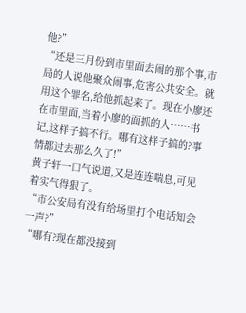他?”
“还是三月份到市里面去闹的那个事,市局的人说他聚众闹事,危害公共安全。就用这个罪名,给他抓起来了。现在小廖还在市里面,当着小廖的面抓的人……书记,这样子搞不行。哪有这样子搞的?事情都过去那么久了!”
黄子轩一口气说道,又是连连喘息,可见着实气得狠了。
“市公安局有没有给场里打个电话知会一声?”
“哪有?现在都没接到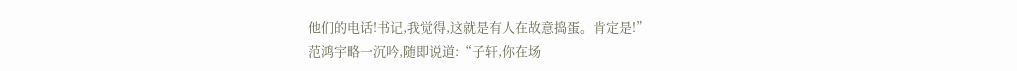他们的电话!书记,我觉得,这就是有人在故意捣蛋。肯定是!”
范鸿宇略一沉吟,随即说道:“子轩,你在场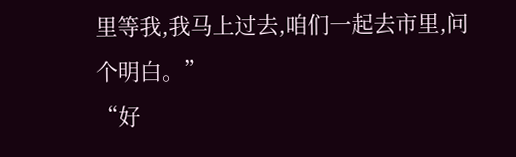里等我,我马上过去,咱们一起去市里,问个明白。”
“好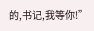的,书记,我等你!”